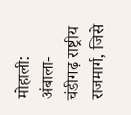मोहाली: अंबाला-चंडीगढ़ राष्ट्रीय राजमार्ग, जिसे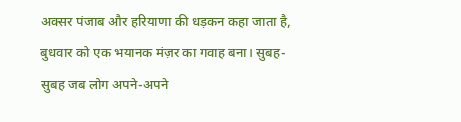अक्सर पंजाब और हरियाणा की धड़कन कहा जाता है, बुधवार को एक भयानक मंज़र का गवाह बना। सुबह-सुबह जब लोग अपने-अपने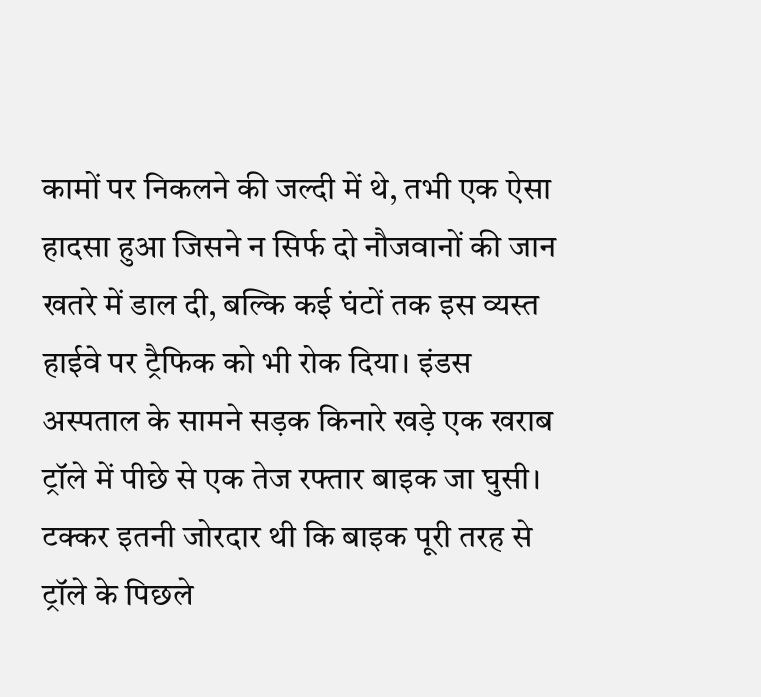कामों पर निकलने की जल्दी में थे, तभी एक ऐसा हादसा हुआ जिसने न सिर्फ दो नौजवानों की जान खतरे में डाल दी, बल्कि कई घंटों तक इस व्यस्त हाईवे पर ट्रैफिक को भी रोक दिया। इंडस अस्पताल के सामने सड़क किनारे खड़े एक खराब ट्रॉले में पीछे से एक तेज रफ्तार बाइक जा घुसी। टक्कर इतनी जोरदार थी कि बाइक पूरी तरह से ट्रॉले के पिछले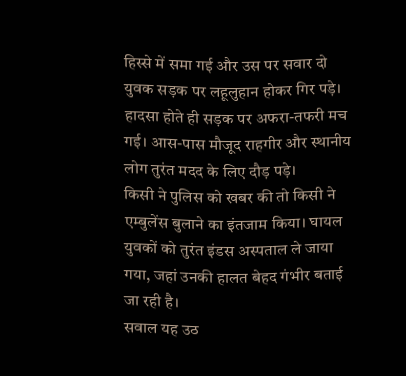हिस्से में समा गई और उस पर सवार दो युवक सड़क पर लहूलुहान होकर गिर पड़े।
हादसा होते ही सड़क पर अफरा-तफरी मच गई। आस-पास मौजूद राहगीर और स्थानीय लोग तुरंत मदद के लिए दौड़ पड़े।
किसी ने पुलिस को खबर की तो किसी ने एम्बुलेंस बुलाने का इंतजाम किया। घायल युवकों को तुरंत इंडस अस्पताल ले जाया गया, जहां उनकी हालत बेहद गंभीर बताई जा रही है।
सवाल यह उठ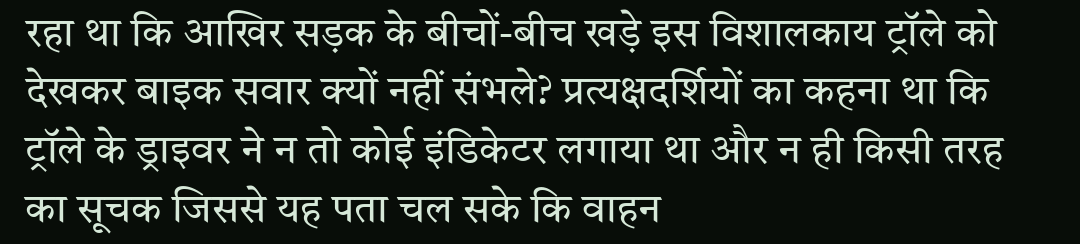रहा था कि आखिर सड़क के बीचों-बीच खड़े इस विशालकाय ट्रॉले को देखकर बाइक सवार क्यों नहीं संभले? प्रत्यक्षदर्शियों का कहना था कि ट्रॉले के ड्राइवर ने न तो कोई इंडिकेटर लगाया था और न ही किसी तरह का सूचक जिससे यह पता चल सके कि वाहन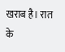खराब है। रात के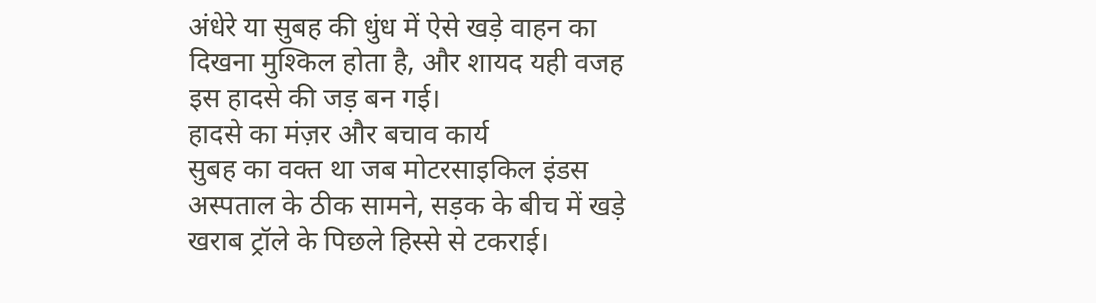अंधेरे या सुबह की धुंध में ऐसे खड़े वाहन का दिखना मुश्किल होता है, और शायद यही वजह इस हादसे की जड़ बन गई।
हादसे का मंज़र और बचाव कार्य
सुबह का वक्त था जब मोटरसाइकिल इंडस अस्पताल के ठीक सामने, सड़क के बीच में खड़े खराब ट्रॉले के पिछले हिस्से से टकराई।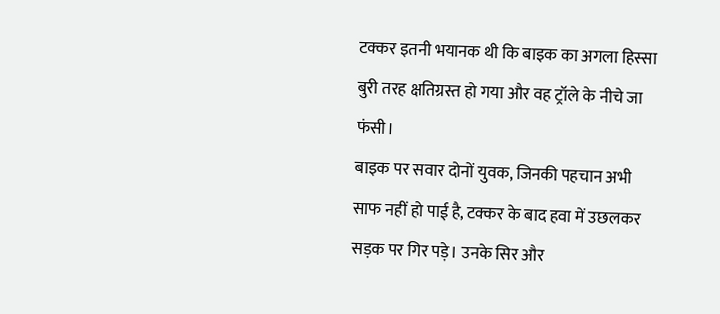टक्कर इतनी भयानक थी कि बाइक का अगला हिस्सा बुरी तरह क्षतिग्रस्त हो गया और वह ट्रॉले के नीचे जा फंसी।
बाइक पर सवार दोनों युवक, जिनकी पहचान अभी साफ नहीं हो पाई है, टक्कर के बाद हवा में उछलकर सड़क पर गिर पड़े। उनके सिर और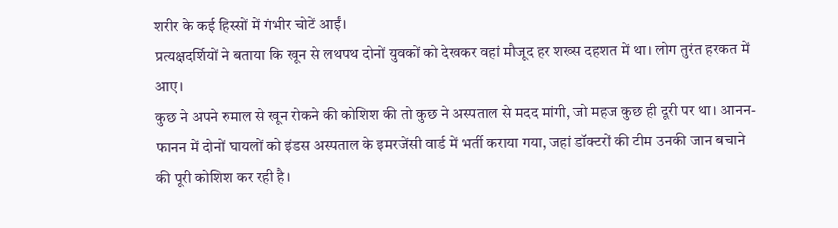शरीर के कई हिस्सों में गंभीर चोटें आईं।
प्रत्यक्षदर्शियों ने बताया कि खून से लथपथ दोनों युवकों को देखकर वहां मौजूद हर शख्स दहशत में था। लोग तुरंत हरकत में आए।
कुछ ने अपने रुमाल से खून रोकने की कोशिश की तो कुछ ने अस्पताल से मदद मांगी, जो महज कुछ ही दूरी पर था। आनन-फानन में दोनों घायलों को इंडस अस्पताल के इमरजेंसी वार्ड में भर्ती कराया गया, जहां डॉक्टरों की टीम उनकी जान बचाने की पूरी कोशिश कर रही है।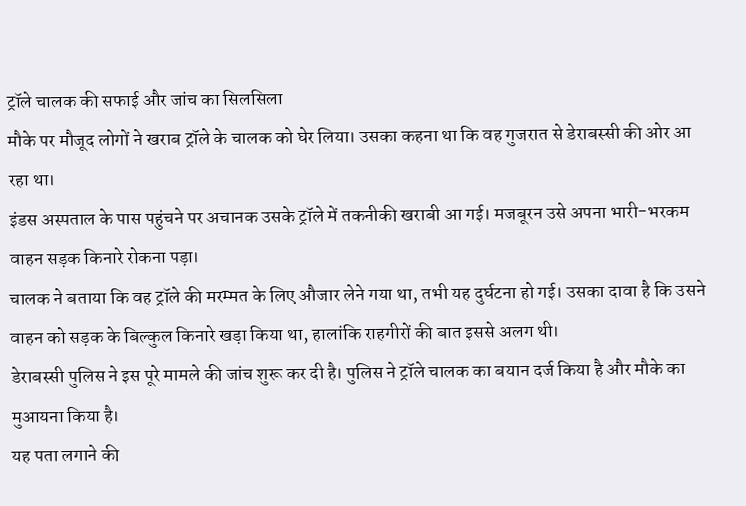ट्रॉले चालक की सफाई और जांच का सिलसिला
मौके पर मौजूद लोगों ने खराब ट्रॉले के चालक को घेर लिया। उसका कहना था कि वह गुजरात से डेराबस्सी की ओर आ रहा था।
इंडस अस्पताल के पास पहुंचने पर अचानक उसके ट्रॉले में तकनीकी खराबी आ गई। मजबूरन उसे अपना भारी-भरकम वाहन सड़क किनारे रोकना पड़ा।
चालक ने बताया कि वह ट्रॉले की मरम्मत के लिए औजार लेने गया था, तभी यह दुर्घटना हो गई। उसका दावा है कि उसने वाहन को सड़क के बिल्कुल किनारे खड़ा किया था, हालांकि राहगीरों की बात इससे अलग थी।
डेराबस्सी पुलिस ने इस पूरे मामले की जांच शुरू कर दी है। पुलिस ने ट्रॉले चालक का बयान दर्ज किया है और मौके का मुआयना किया है।
यह पता लगाने की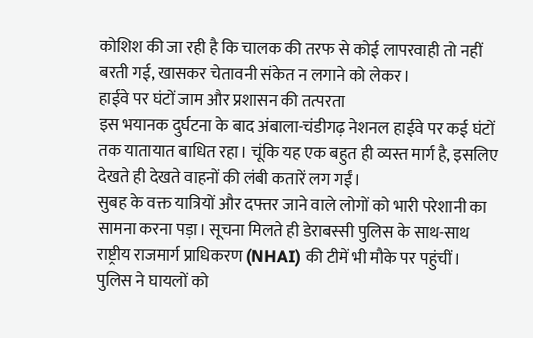कोशिश की जा रही है कि चालक की तरफ से कोई लापरवाही तो नहीं बरती गई, खासकर चेतावनी संकेत न लगाने को लेकर।
हाईवे पर घंटों जाम और प्रशासन की तत्परता
इस भयानक दुर्घटना के बाद अंबाला-चंडीगढ़ नेशनल हाईवे पर कई घंटों तक यातायात बाधित रहा। चूंकि यह एक बहुत ही व्यस्त मार्ग है, इसलिए देखते ही देखते वाहनों की लंबी कतारें लग गईं।
सुबह के वक्त यात्रियों और दफ्तर जाने वाले लोगों को भारी परेशानी का सामना करना पड़ा। सूचना मिलते ही डेराबस्सी पुलिस के साथ-साथ राष्ट्रीय राजमार्ग प्राधिकरण (NHAI) की टीमें भी मौके पर पहुंचीं।
पुलिस ने घायलों को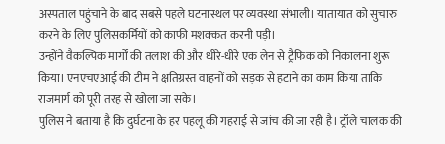अस्पताल पहुंचाने के बाद सबसे पहले घटनास्थल पर व्यवस्था संभाली। यातायात को सुचारु करने के लिए पुलिसकर्मियों को काफी मशक्कत करनी पड़ी।
उन्होंने वैकल्पिक मार्गों की तलाश की और धीरे-धीरे एक लेन से ट्रैफिक को निकालना शुरू किया। एनएचएआई की टीम ने क्षतिग्रस्त वाहनों को सड़क से हटाने का काम किया ताकि राजमार्ग को पूरी तरह से खोला जा सके।
पुलिस ने बताया है कि दुर्घटना के हर पहलू की गहराई से जांच की जा रही है। ट्रॉले चालक की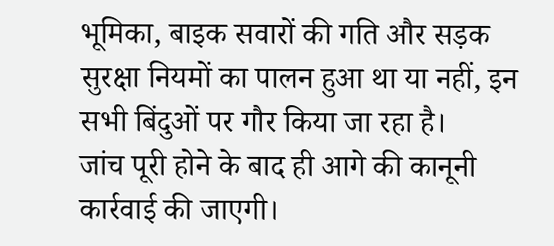भूमिका, बाइक सवारों की गति और सड़क सुरक्षा नियमों का पालन हुआ था या नहीं, इन सभी बिंदुओं पर गौर किया जा रहा है।
जांच पूरी होने के बाद ही आगे की कानूनी कार्रवाई की जाएगी।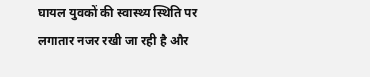घायल युवकों की स्वास्थ्य स्थिति पर लगातार नजर रखी जा रही है और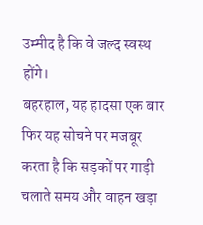उम्मीद है कि वे जल्द स्वस्थ होंगे।
बहरहाल, यह हादसा एक बार फिर यह सोचने पर मजबूर करता है कि सड़कों पर गाड़ी चलाते समय और वाहन खड़ा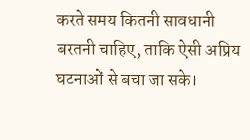करते समय कितनी सावधानी बरतनी चाहिए, ताकि ऐसी अप्रिय घटनाओं से बचा जा सके।